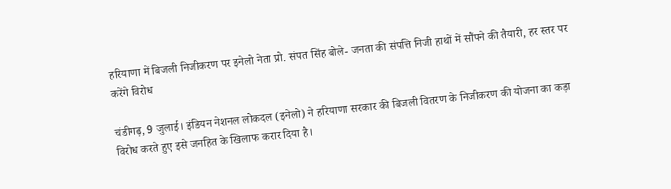हरियाणा में बिजली निजीकरण पर इनेलो नेता प्रो. संपत सिंह बोले- जनता की संपत्ति निजी हाथों में सौंपने की तैयारी, हर स्तर पर करेंगे विरोध

चंडीगढ़, 9 जुलाई। इंडियन नेशनल लोकदल (इनेलो) ने हरियाणा सरकार की बिजली वितरण के निजीकरण की योजना का कड़ा विरोध करते हुए इसे जनहित के खिलाफ करार दिया है।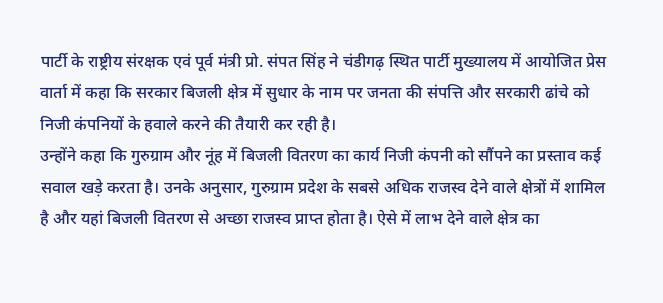पार्टी के राष्ट्रीय संरक्षक एवं पूर्व मंत्री प्रो. संपत सिंह ने चंडीगढ़ स्थित पार्टी मुख्यालय में आयोजित प्रेस वार्ता में कहा कि सरकार बिजली क्षेत्र में सुधार के नाम पर जनता की संपत्ति और सरकारी ढांचे को निजी कंपनियों के हवाले करने की तैयारी कर रही है।
उन्होंने कहा कि गुरुग्राम और नूंह में बिजली वितरण का कार्य निजी कंपनी को सौंपने का प्रस्ताव कई सवाल खड़े करता है। उनके अनुसार, गुरुग्राम प्रदेश के सबसे अधिक राजस्व देने वाले क्षेत्रों में शामिल है और यहां बिजली वितरण से अच्छा राजस्व प्राप्त होता है। ऐसे में लाभ देने वाले क्षेत्र का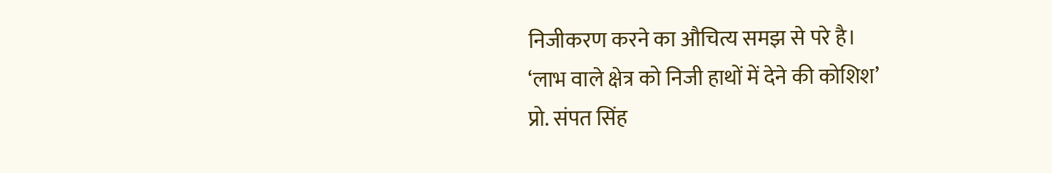निजीकरण करने का औचित्य समझ से परे है।
‘लाभ वाले क्षेत्र को निजी हाथों में देने की कोशिश’
प्रो. संपत सिंह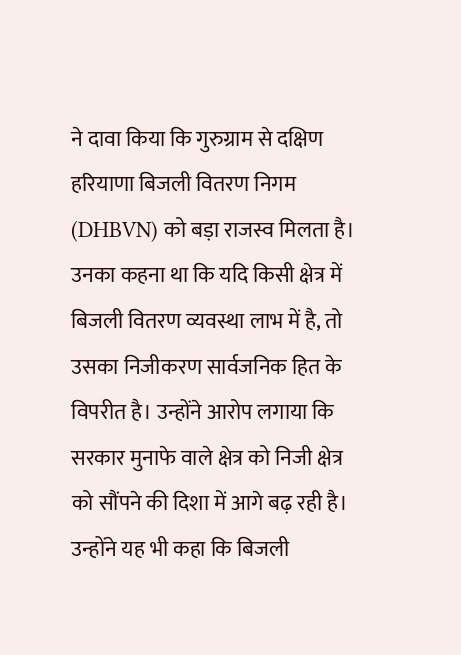ने दावा किया कि गुरुग्राम से दक्षिण हरियाणा बिजली वितरण निगम (DHBVN) को बड़ा राजस्व मिलता है। उनका कहना था कि यदि किसी क्षेत्र में बिजली वितरण व्यवस्था लाभ में है, तो उसका निजीकरण सार्वजनिक हित के विपरीत है। उन्होंने आरोप लगाया कि सरकार मुनाफे वाले क्षेत्र को निजी क्षेत्र को सौंपने की दिशा में आगे बढ़ रही है। उन्होंने यह भी कहा कि बिजली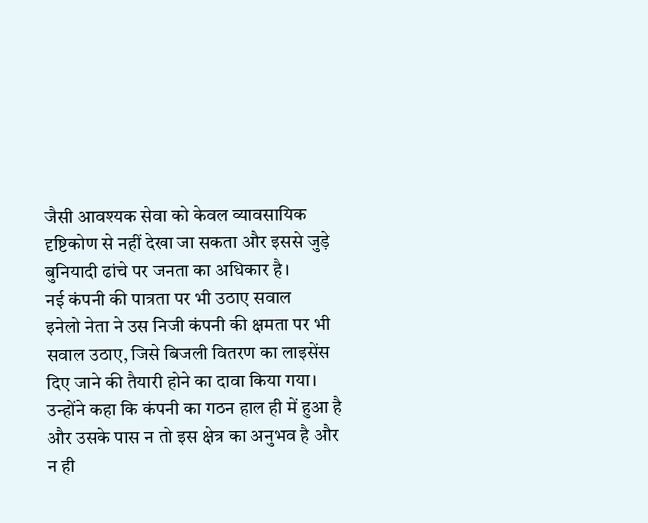जैसी आवश्यक सेवा को केवल व्यावसायिक दृष्टिकोण से नहीं देखा जा सकता और इससे जुड़े बुनियादी ढांचे पर जनता का अधिकार है।
नई कंपनी की पात्रता पर भी उठाए सवाल
इनेलो नेता ने उस निजी कंपनी की क्षमता पर भी सवाल उठाए, जिसे बिजली वितरण का लाइसेंस दिए जाने की तैयारी होने का दावा किया गया। उन्होंने कहा कि कंपनी का गठन हाल ही में हुआ है और उसके पास न तो इस क्षेत्र का अनुभव है और न ही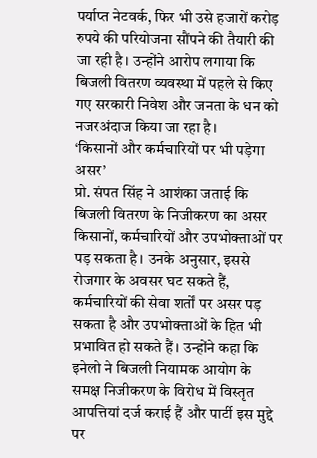पर्याप्त नेटवर्क, फिर भी उसे हजारों करोड़ रुपये की परियोजना सौंपने की तैयारी की जा रही है। उन्होंने आरोप लगाया कि बिजली वितरण व्यवस्था में पहले से किए गए सरकारी निवेश और जनता के धन को नजरअंदाज किया जा रहा है।
‘किसानों और कर्मचारियों पर भी पड़ेगा असर’
प्रो. संपत सिंह ने आशंका जताई कि बिजली वितरण के निजीकरण का असर किसानों, कर्मचारियों और उपभोक्ताओं पर पड़ सकता है। उनके अनुसार, इससे रोजगार के अवसर घट सकते हैं, कर्मचारियों की सेवा शर्तों पर असर पड़ सकता है और उपभोक्ताओं के हित भी प्रभावित हो सकते हैं। उन्होंने कहा कि इनेलो ने बिजली नियामक आयोग के समक्ष निजीकरण के विरोध में विस्तृत आपत्तियां दर्ज कराई हैं और पार्टी इस मुद्दे पर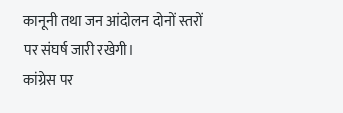कानूनी तथा जन आंदोलन दोनों स्तरों पर संघर्ष जारी रखेगी।
कांग्रेस पर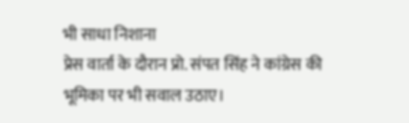भी साधा निशाना
प्रेस वार्ता के दौरान प्रो. संपत सिंह ने कांग्रेस की भूमिका पर भी सवाल उठाए।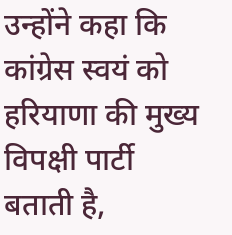उन्होंने कहा कि कांग्रेस स्वयं को हरियाणा की मुख्य विपक्षी पार्टी बताती है,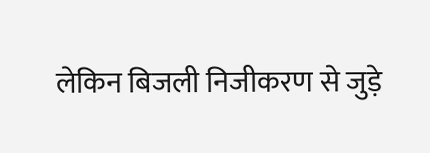लेकिन बिजली निजीकरण से जुड़े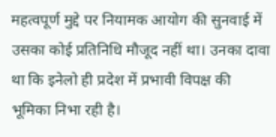महत्वपूर्ण मुद्दे पर नियामक आयोग की सुनवाई में उसका कोई प्रतिनिधि मौजूद नहीं था। उनका दावा था कि इनेलो ही प्रदेश में प्रभावी विपक्ष की भूमिका निभा रही है।